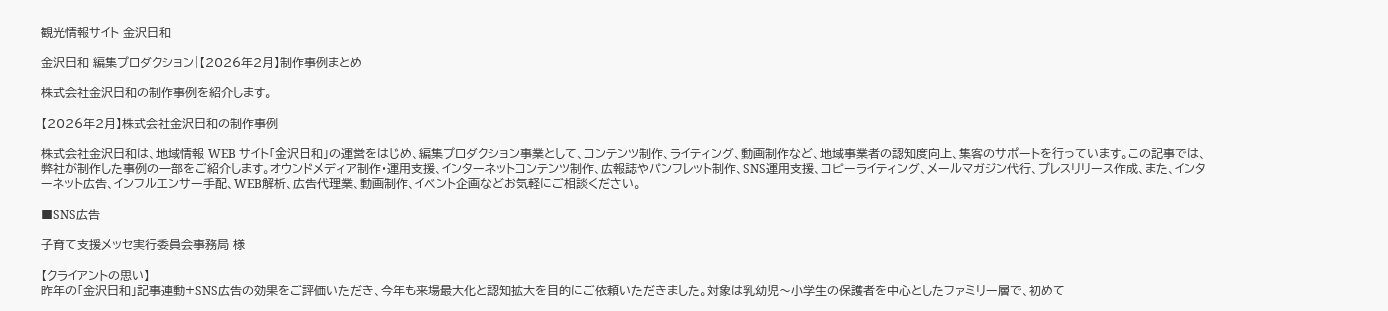観光情報サイト 金沢日和

金沢日和 編集プロダクション|【2026年2月】制作事例まとめ

株式会社金沢日和の制作事例を紹介します。

【2026年2月】株式会社金沢日和の制作事例

株式会社金沢日和は、地域情報 WEB サイト「⾦沢⽇和」の運営をはじめ、編集プロダクション事業として、コンテンツ制作、ライティング、動画制作など、地域事業者の認知度向上、集客のサポートを⾏っています。この記事では、弊社が制作した事例の一部をご紹介します。オウンドメディア制作・運用支援、インターネットコンテンツ制作、広報誌やパンフレット制作、SNS運用支援、コピーライティング、メールマガジン代行、プレスリリース作成、また、インターネット広告、インフルエンサー手配、WEB解析、広告代理業、動画制作、イベント企画などお気軽にご相談ください。

■SNS広告

子育て支援メッセ実行委員会事務局 様

【クライアントの思い】
昨年の「金沢日和」記事連動+SNS広告の効果をご評価いただき、今年も来場最大化と認知拡大を目的にご依頼いただきました。対象は乳幼児〜小学生の保護者を中心としたファミリー層で、初めて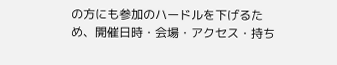の方にも参加のハードルを下げるため、開催日時・会場・アクセス・持ち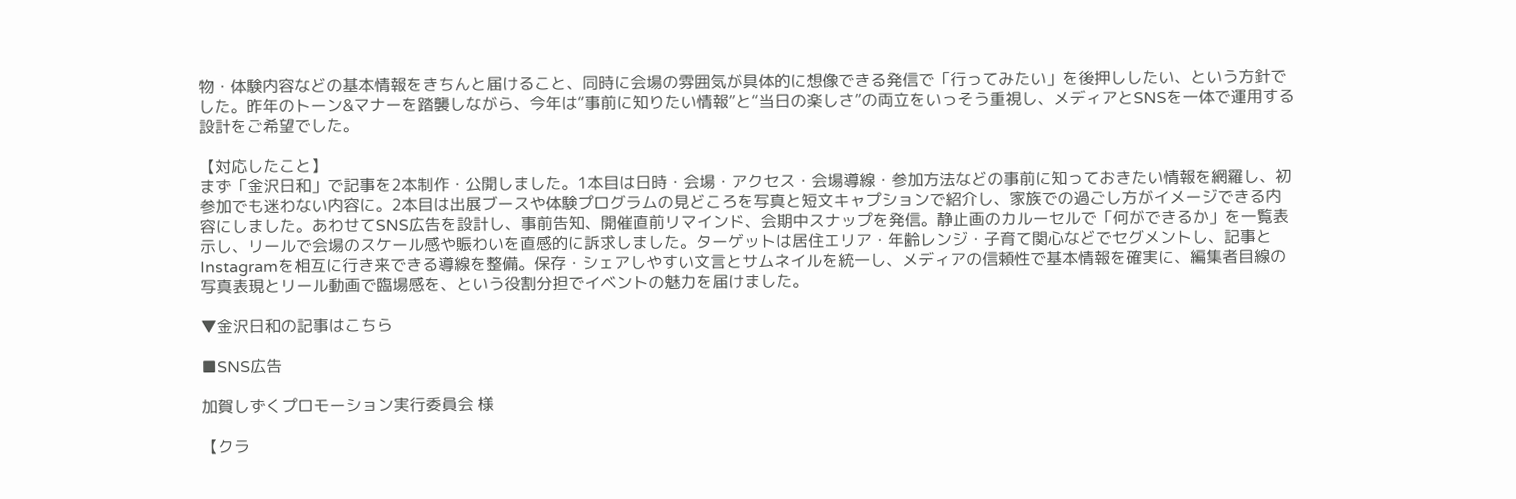物・体験内容などの基本情報をきちんと届けること、同時に会場の雰囲気が具体的に想像できる発信で「行ってみたい」を後押ししたい、という方針でした。昨年のトーン&マナーを踏襲しながら、今年は“事前に知りたい情報”と“当日の楽しさ”の両立をいっそう重視し、メディアとSNSを一体で運用する設計をご希望でした。

【対応したこと】
まず「金沢日和」で記事を2本制作・公開しました。1本目は日時・会場・アクセス・会場導線・参加方法などの事前に知っておきたい情報を網羅し、初参加でも迷わない内容に。2本目は出展ブースや体験プログラムの見どころを写真と短文キャプションで紹介し、家族での過ごし方がイメージできる内容にしました。あわせてSNS広告を設計し、事前告知、開催直前リマインド、会期中スナップを発信。静止画のカルーセルで「何ができるか」を一覧表示し、リールで会場のスケール感や賑わいを直感的に訴求しました。ターゲットは居住エリア・年齢レンジ・子育て関心などでセグメントし、記事とInstagramを相互に行き来できる導線を整備。保存・シェアしやすい文言とサムネイルを統一し、メディアの信頼性で基本情報を確実に、編集者目線の写真表現とリール動画で臨場感を、という役割分担でイベントの魅力を届けました。

▼金沢日和の記事はこちら

■SNS広告

加賀しずくプロモーション実行委員会 様

【クラ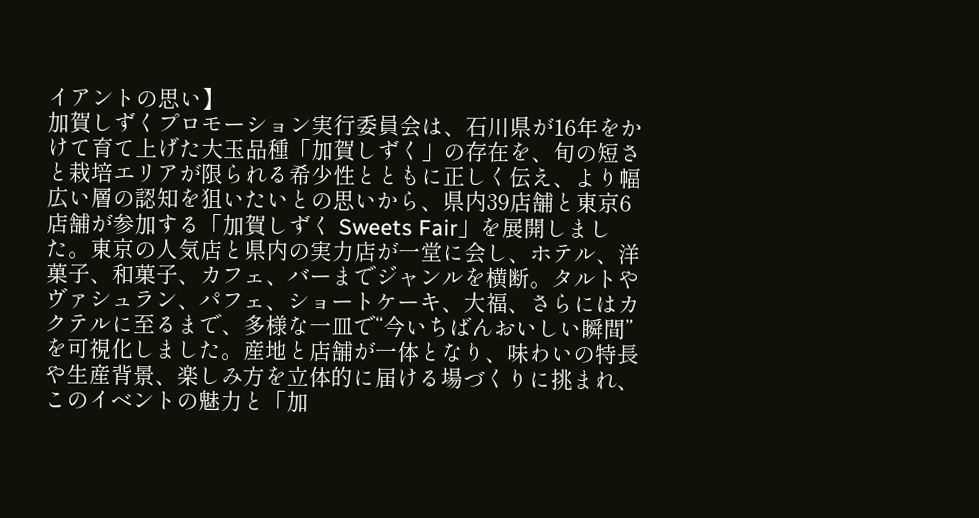イアントの思い】
加賀しずくプロモーション実行委員会は、石川県が16年をかけて育て上げた大玉品種「加賀しずく」の存在を、旬の短さと栽培エリアが限られる希少性とともに正しく伝え、より幅広い層の認知を狙いたいとの思いから、県内39店舗と東京6店舗が参加する「加賀しずく Sweets Fair」を展開しました。東京の人気店と県内の実力店が一堂に会し、ホテル、洋菓子、和菓子、カフェ、バーまでジャンルを横断。タルトやヴァシュラン、パフェ、ショートケーキ、大福、さらにはカクテルに至るまで、多様な一皿で“今いちばんおいしい瞬間”を可視化しました。産地と店舗が一体となり、味わいの特長や生産背景、楽しみ方を立体的に届ける場づくりに挑まれ、このイベントの魅力と「加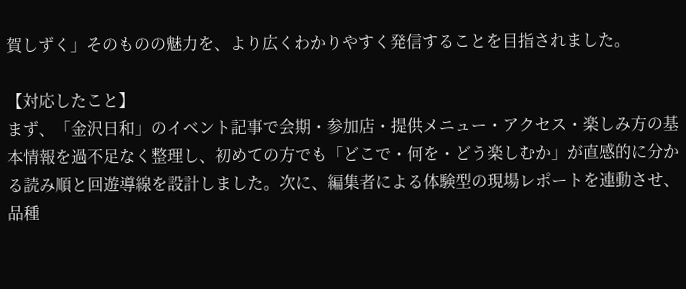賀しずく」そのものの魅力を、より広くわかりやすく発信することを目指されました。

【対応したこと】
まず、「金沢日和」のイベント記事で会期・参加店・提供メニュー・アクセス・楽しみ方の基本情報を過不足なく整理し、初めての方でも「どこで・何を・どう楽しむか」が直感的に分かる読み順と回遊導線を設計しました。次に、編集者による体験型の現場レポートを連動させ、品種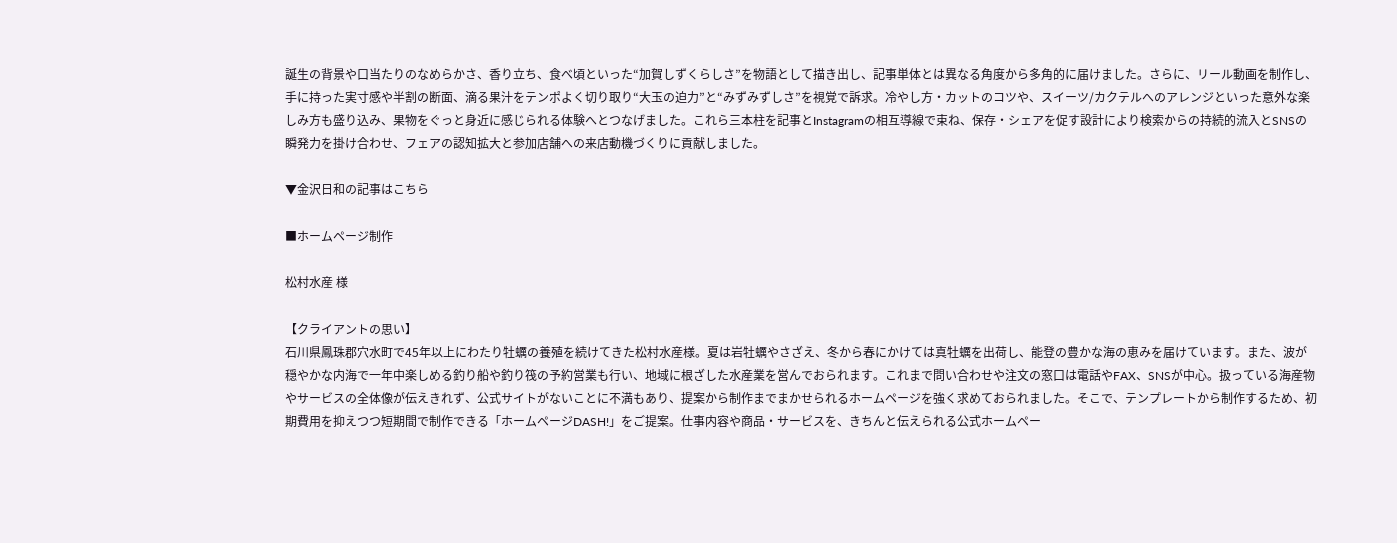誕生の背景や口当たりのなめらかさ、香り立ち、食べ頃といった“加賀しずくらしさ”を物語として描き出し、記事単体とは異なる角度から多角的に届けました。さらに、リール動画を制作し、手に持った実寸感や半割の断面、滴る果汁をテンポよく切り取り“大玉の迫力”と“みずみずしさ”を視覚で訴求。冷やし方・カットのコツや、スイーツ/カクテルへのアレンジといった意外な楽しみ方も盛り込み、果物をぐっと身近に感じられる体験へとつなげました。これら三本柱を記事とInstagramの相互導線で束ね、保存・シェアを促す設計により検索からの持続的流入とSNSの瞬発力を掛け合わせ、フェアの認知拡大と参加店舗への来店動機づくりに貢献しました。

▼金沢日和の記事はこちら

■ホームページ制作

松村水産 様

【クライアントの思い】
石川県鳳珠郡穴水町で45年以上にわたり牡蠣の養殖を続けてきた松村水産様。夏は岩牡蠣やさざえ、冬から春にかけては真牡蠣を出荷し、能登の豊かな海の恵みを届けています。また、波が穏やかな内海で一年中楽しめる釣り船や釣り筏の予約営業も行い、地域に根ざした水産業を営んでおられます。これまで問い合わせや注文の窓口は電話やFAX、SNSが中心。扱っている海産物やサービスの全体像が伝えきれず、公式サイトがないことに不満もあり、提案から制作までまかせられるホームページを強く求めておられました。そこで、テンプレートから制作するため、初期費用を抑えつつ短期間で制作できる「ホームページDASH!」をご提案。仕事内容や商品・サービスを、きちんと伝えられる公式ホームペー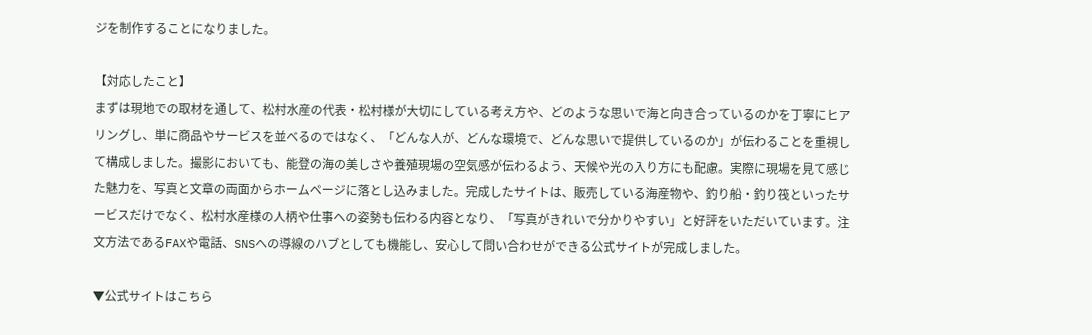ジを制作することになりました。

【対応したこと】
まずは現地での取材を通して、松村水産の代表・松村様が大切にしている考え方や、どのような思いで海と向き合っているのかを丁寧にヒアリングし、単に商品やサービスを並べるのではなく、「どんな人が、どんな環境で、どんな思いで提供しているのか」が伝わることを重視して構成しました。撮影においても、能登の海の美しさや養殖現場の空気感が伝わるよう、天候や光の入り方にも配慮。実際に現場を見て感じた魅力を、写真と文章の両面からホームページに落とし込みました。完成したサイトは、販売している海産物や、釣り船・釣り筏といったサービスだけでなく、松村水産様の人柄や仕事への姿勢も伝わる内容となり、「写真がきれいで分かりやすい」と好評をいただいています。注文方法であるFAXや電話、SNSへの導線のハブとしても機能し、安心して問い合わせができる公式サイトが完成しました。

▼公式サイトはこちら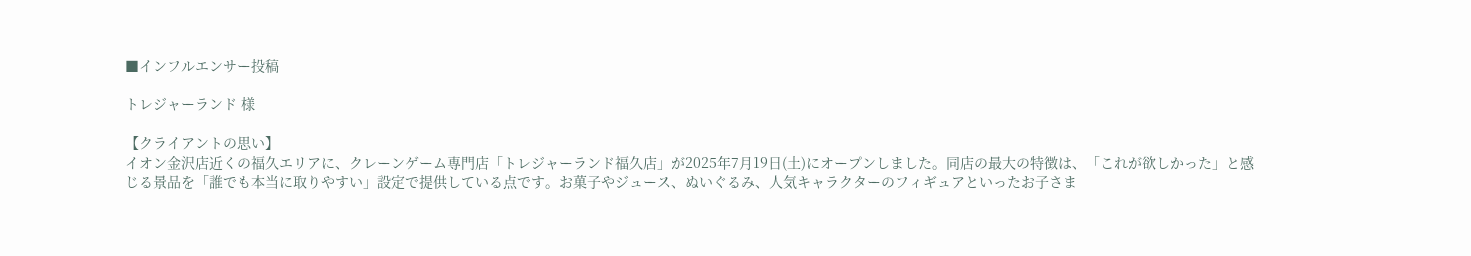■インフルエンサー投稿

トレジャーランド 様

【クライアントの思い】
イオン金沢店近くの福久エリアに、クレーンゲーム専門店「トレジャーランド福久店」が2025年7月19日(土)にオープンしました。同店の最大の特徴は、「これが欲しかった」と感じる景品を「誰でも本当に取りやすい」設定で提供している点です。お菓子やジュース、ぬいぐるみ、人気キャラクターのフィギュアといったお子さま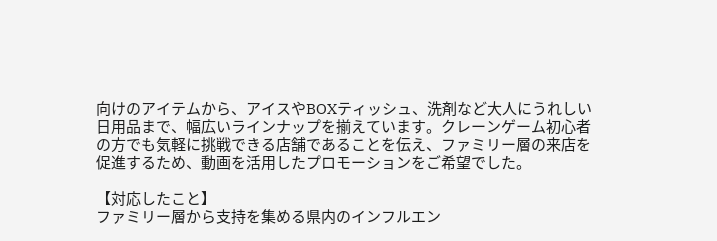向けのアイテムから、アイスやBOXティッシュ、洗剤など大人にうれしい日用品まで、幅広いラインナップを揃えています。クレーンゲーム初心者の方でも気軽に挑戦できる店舗であることを伝え、ファミリー層の来店を促進するため、動画を活用したプロモーションをご希望でした。

【対応したこと】
ファミリー層から支持を集める県内のインフルエン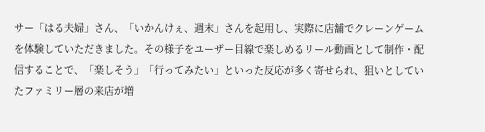サー「はる夫婦」さん、「いかんけぇ、週末」さんを起用し、実際に店舗でクレーンゲームを体験していただきました。その様子をユーザー目線で楽しめるリール動画として制作・配信することで、「楽しそう」「行ってみたい」といった反応が多く寄せられ、狙いとしていたファミリー層の来店が増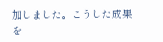加しました。こうした成果を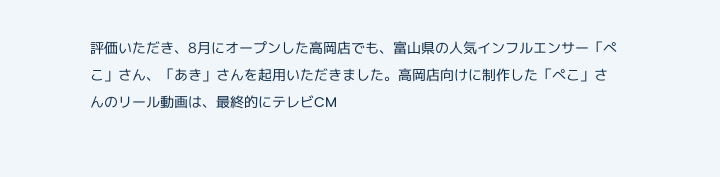評価いただき、8月にオープンした高岡店でも、富山県の人気インフルエンサー「ぺこ」さん、「あき」さんを起用いただきました。高岡店向けに制作した「ぺこ」さんのリール動画は、最終的にテレビCM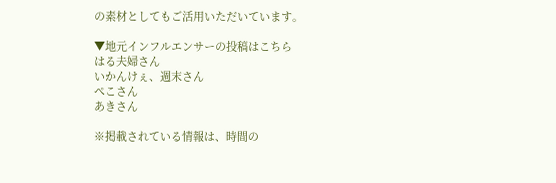の素材としてもご活用いただいています。

▼地元インフルエンサーの投稿はこちら
はる夫婦さん
いかんけぇ、週末さん
ぺこさん
あきさん

※掲載されている情報は、時間の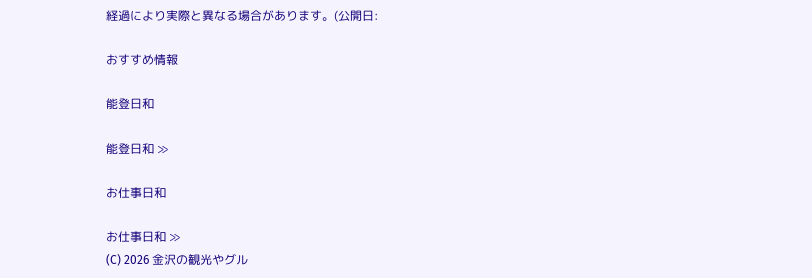経過により実際と異なる場合があります。(公開日:

おすすめ情報

能登日和

能登日和 ≫

お仕事日和

お仕事日和 ≫
(C) 2026 金沢の観光やグル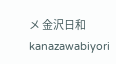メ 金沢日和 kanazawabiyori